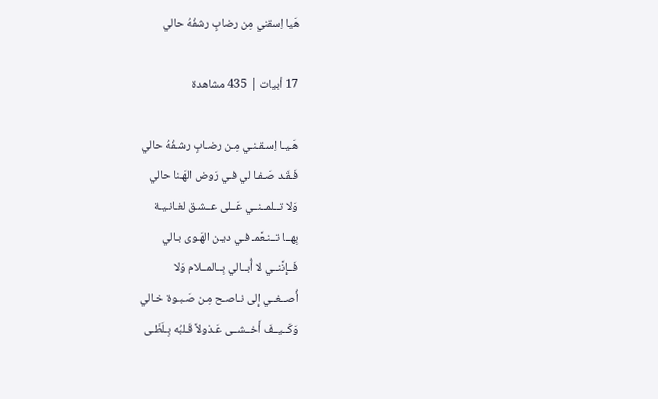هَيا اِسقني مِن رضابٍ رشفُهُ حالي

17 أبيات | 435 مشاهدة

هَـيـا اِسـقـنـي مِـن رضـابٍ رشـفُهُ حالي
فَـقَـد صَـفـا لي فـي رَوض الهَـنا حالي
وَلا تــلمــنــي عَــلى عــشـق لغـانـيـة
بِهــا تــنـعَّمـ فـي ديـن الهَـوى بـالي
فَــإِنَّنــي لا أُبــالي بِــالمــلام وَلا
أُصــغــي إِلى نـاصـح مِـن صَـبـوة خـالي
وَكَــيــفَ أَخــشــى عَـذولاً قَـلبُه بِـلَظَـى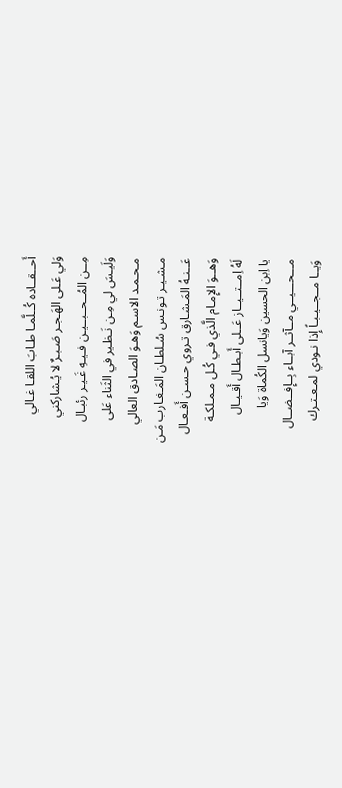أَحــقــاده كُــلَّمـا طـابَ اللقـا غـالي
وَلي عَـلى الهَـجـر صَـبـرٌ لا يُـشاركني
مِــن المُــحــبــيـن فـيـهِ غَـيـر رئبـال
وَلَيـسَ لي مِـن نَـظـير في الثَناء عَلى
مـحـمـد الاسـم وَهـوَ الصـادق العالي
مـشـيـر تـونـس سُـلطـان المَـغـارب مَـن
عَــنـهُ المَـشـارق تـروي حـسـن أَفـعـال
وَهــوَ الإِمـام الَّذي فـي كُـل مـمـلكـة
لَهُ اِمــتــيــاز عَــلى أَبـطـال أَقـيـال
يا اِبن الحسين وَيانسل الكُماة وَيا
مـــحـــيــي مــآثــر آبــاء بِــإِفــضــال
وَيــا مــجــيـبـاً إِذا نـودي لمـعـتـرك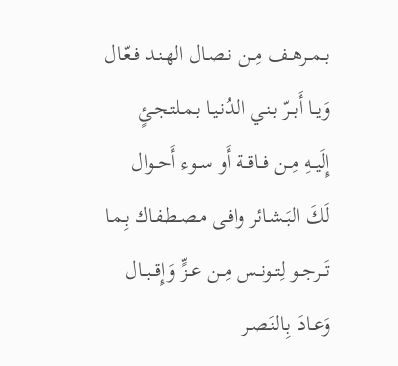بــمــرهــف مِــن نـصـال الهـنـد فـعّـال
وَيــا أَبــرّ بـنـي الدُنـيـا بـمـلتـجـئٍ
إِلَيــهِ مِــن فــاقــة أَو ســوء أَحــوال
لَكَ البَــشـائر وافـى مـصـطـفـاك بِـمـا
تَــرجــو لِتــونــس مِــن عــزٍّ وَإِقــبــال
وَعــادَ بِـالنَـصـر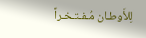لِلأَوطـان مُـفـتـخـراً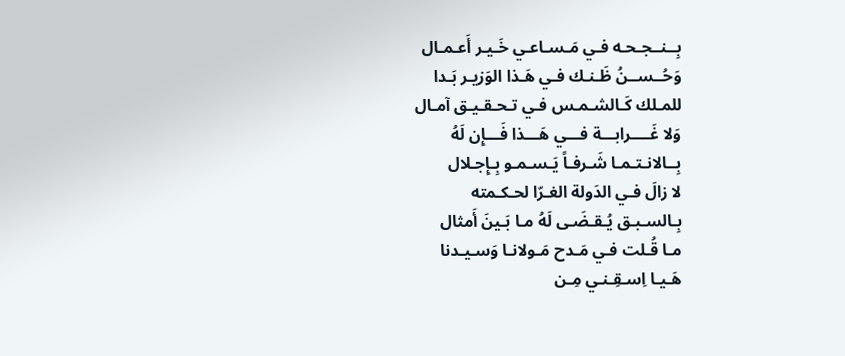بِــنــجـحـه فـي مَـسـاعـي خَـيـر أَعـمـال
وَحُــســنُ ظَـنـك فـي هَـذا الوَزيـر بَـدا
للمـلك كَـالشـمـس فـي تـحـقـيـق آمـال
وَلا غَــــرابـــة فـــي هَـــذا فَـــإِن لَهُ
بِــالانـتـمـا شَـرفـاً يَـسـمـو بِـإِجـلال
لا زالَ فـي الدَولة الغـرّا لحـكـمته
بِـالسـبـق يُـقـضَـى لَهُ مـا بَـينَ أَمثال
مـا قُـلت فـي مَـدح مَـولانـا وَسـيـدنا
هَـيـا اِسـقِـنـي مِـن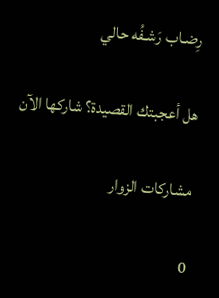رِضـاب رَشـفُه حالي

هل أعجبتك القصيدة؟ شاركها الآن

مشاركات الزوار

0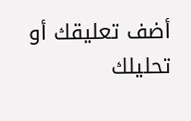أضف تعليقك أو تحليلك